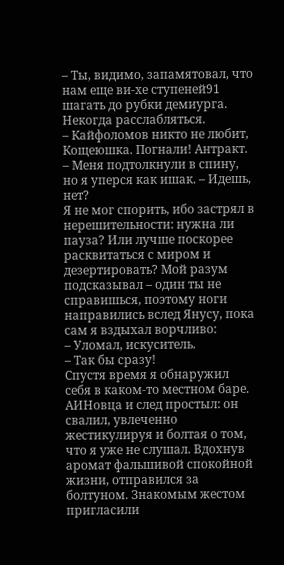– Ты, видимо, запамятовал, что нам еще ви-хе ступеней91 шагать до рубки демиурга. Некогда расслабляться.
– Кайфоломов никто не любит, Кощеюшка. Погнали! Антракт. – Меня подтолкнули в спину, но я уперся как ишак. – Идешь, нет?
Я не мог спорить, ибо застрял в нерешительности: нужна ли пауза? Или лучше поскорее расквитаться с миром и дезертировать? Мой разум подсказывал – один ты не справишься, поэтому ноги направились вслед Янусу, пока сам я вздыхал ворчливо:
– Уломал, искуситель.
– Так бы сразу!
Спустя время я обнаружил себя в каком-то местном баре. АИНовца и след простыл: он свалил, увлеченно жестикулируя и болтая о том, что я уже не слушал. Вдохнув аромат фальшивой спокойной жизни, отправился за болтуном. Знакомым жестом пригласили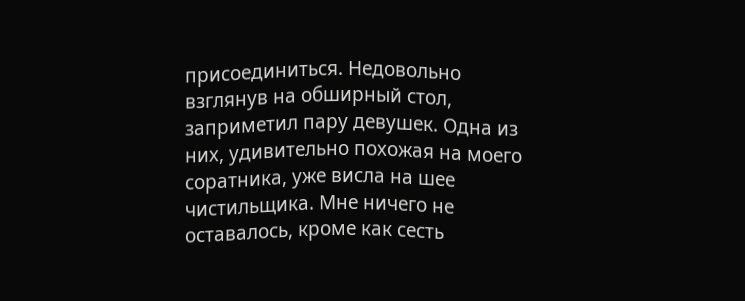присоединиться. Недовольно взглянув на обширный стол, заприметил пару девушек. Одна из них, удивительно похожая на моего соратника, уже висла на шее чистильщика. Мне ничего не оставалось, кроме как сесть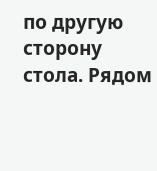по другую сторону стола. Рядом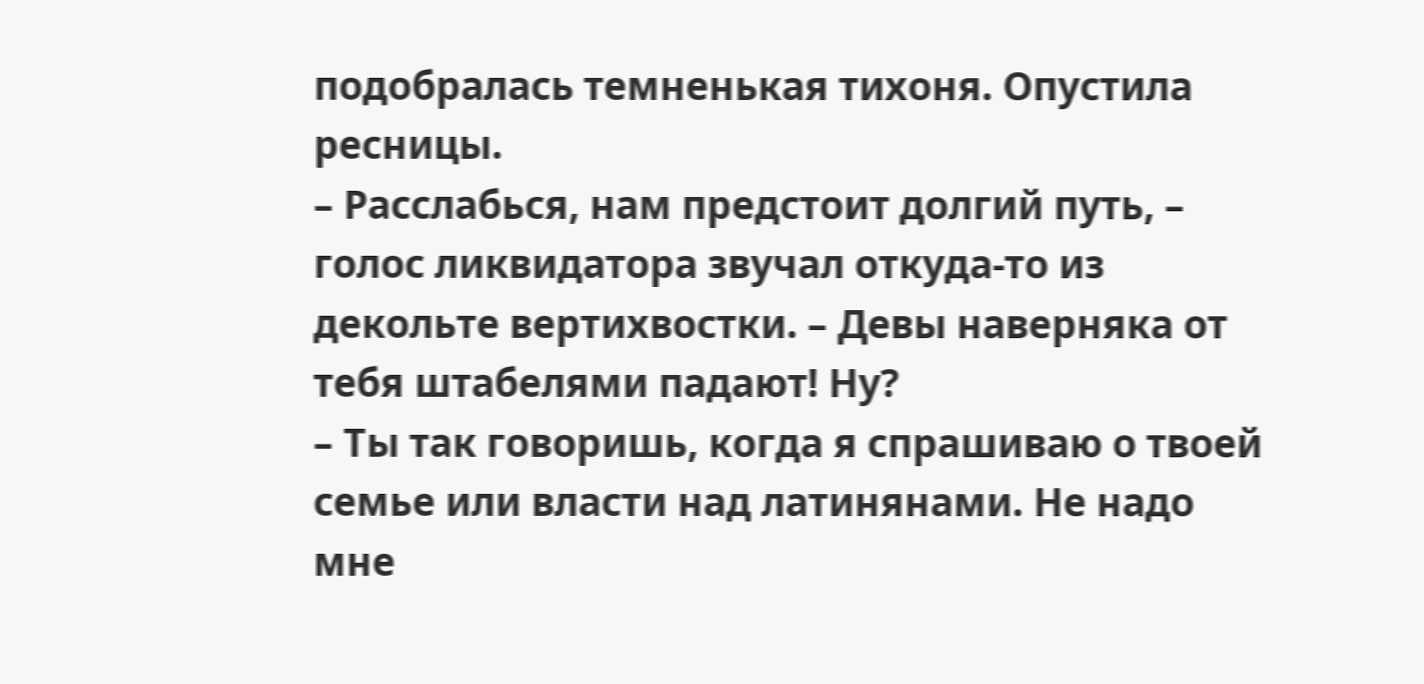подобралась темненькая тихоня. Опустила ресницы.
– Расслабься, нам предстоит долгий путь, – голос ликвидатора звучал откуда-то из декольте вертихвостки. – Девы наверняка от тебя штабелями падают! Ну?
– Ты так говоришь, когда я спрашиваю о твоей семье или власти над латинянами. Не надо мне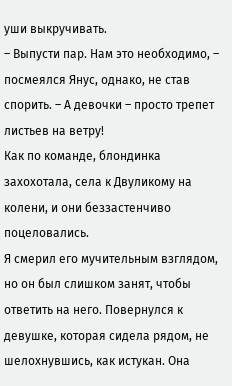уши выкручивать.
– Выпусти пар. Нам это необходимо, – посмеялся Янус, однако, не став спорить. – А девочки – просто трепет листьев на ветру!
Как по команде, блондинка захохотала, села к Двуликому на колени, и они беззастенчиво поцеловались.
Я смерил его мучительным взглядом, но он был слишком занят, чтобы ответить на него. Повернулся к девушке, которая сидела рядом, не шелохнувшись, как истукан. Она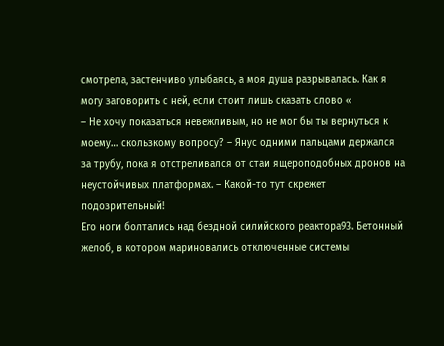смотрела, застенчиво улыбаясь, а моя душа разрывалась. Как я могу заговорить с ней, если стоит лишь сказать слово «
– Не хочу показаться невежливым, но не мог бы ты вернуться к моему… скользкому вопросу? – Янус одними пальцами держался за трубу, пока я отстреливался от стаи ящероподобных дронов на неустойчивых платформах. – Какой-то тут скрежет подозрительный!
Его ноги болтались над бездной силийского реактора93. Бетонный желоб, в котором мариновались отключенные системы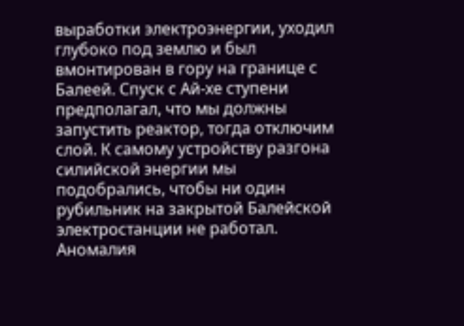выработки электроэнергии, уходил глубоко под землю и был вмонтирован в гору на границе с Балеей. Спуск с Ай-хе ступени предполагал, что мы должны запустить реактор, тогда отключим слой. К самому устройству разгона силийской энергии мы подобрались, чтобы ни один рубильник на закрытой Балейской электростанции не работал.
Аномалия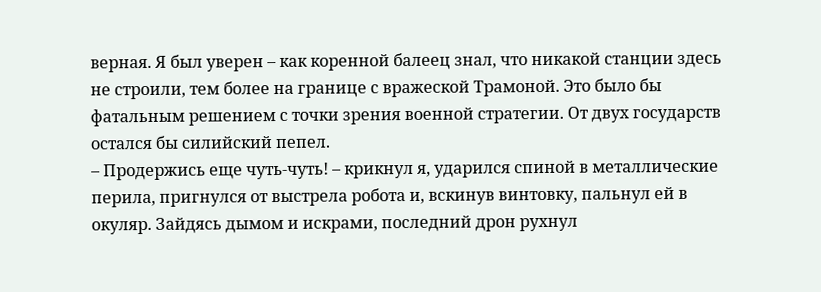верная. Я был уверен – как коренной балеец знал, что никакой станции здесь не строили, тем более на границе с вражеской Трамоной. Это было бы фатальным решением с точки зрения военной стратегии. От двух государств остался бы силийский пепел.
– Продержись еще чуть-чуть! – крикнул я, ударился спиной в металлические перила, пригнулся от выстрела робота и, вскинув винтовку, пальнул ей в окуляр. Зайдясь дымом и искрами, последний дрон рухнул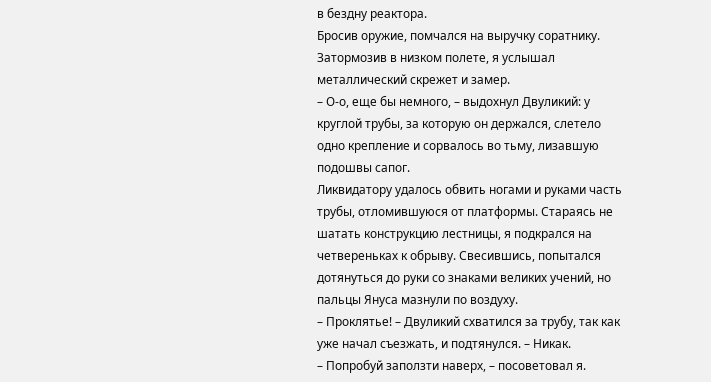в бездну реактора.
Бросив оружие, помчался на выручку соратнику. Затормозив в низком полете, я услышал металлический скрежет и замер.
– О-о, еще бы немного, – выдохнул Двуликий: у круглой трубы, за которую он держался, слетело одно крепление и сорвалось во тьму, лизавшую подошвы сапог.
Ликвидатору удалось обвить ногами и руками часть трубы, отломившуюся от платформы. Стараясь не шатать конструкцию лестницы, я подкрался на четвереньках к обрыву. Свесившись, попытался дотянуться до руки со знаками великих учений, но пальцы Януса мазнули по воздуху.
– Проклятье! – Двуликий схватился за трубу, так как уже начал съезжать, и подтянулся. – Никак.
– Попробуй заползти наверх, – посоветовал я.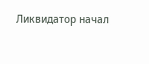Ликвидатор начал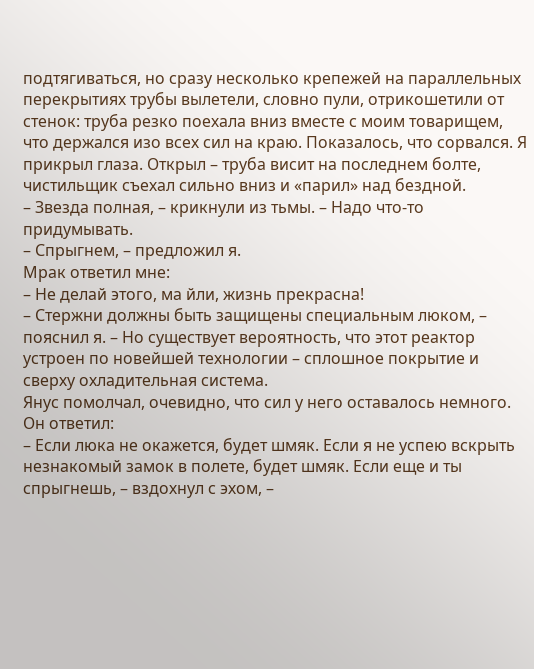подтягиваться, но сразу несколько крепежей на параллельных перекрытиях трубы вылетели, словно пули, отрикошетили от стенок: труба резко поехала вниз вместе с моим товарищем, что держался изо всех сил на краю. Показалось, что сорвался. Я прикрыл глаза. Открыл – труба висит на последнем болте, чистильщик съехал сильно вниз и «парил» над бездной.
– Звезда полная, – крикнули из тьмы. – Надо что-то придумывать.
– Спрыгнем, – предложил я.
Мрак ответил мне:
– Не делай этого, ма йли, жизнь прекрасна!
– Стержни должны быть защищены специальным люком, – пояснил я. – Но существует вероятность, что этот реактор устроен по новейшей технологии – сплошное покрытие и сверху охладительная система.
Янус помолчал, очевидно, что сил у него оставалось немного. Он ответил:
– Если люка не окажется, будет шмяк. Если я не успею вскрыть незнакомый замок в полете, будет шмяк. Если еще и ты спрыгнешь, – вздохнул с эхом, –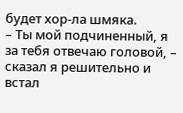будет хор-ла шмяка.
– Ты мой подчиненный, я за тебя отвечаю головой, – сказал я решительно и встал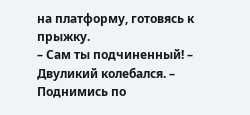на платформу, готовясь к прыжку.
– Сам ты подчиненный! – Двуликий колебался. – Поднимись по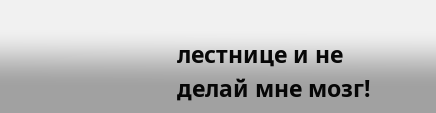лестнице и не делай мне мозг!